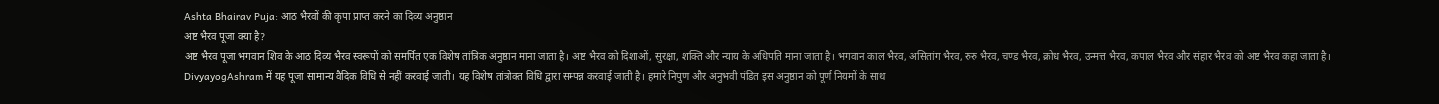Ashta Bhairav Puja: आठ भैरवों की कृपा प्राप्त करने का दिव्य अनुष्ठान
अष्ट भैरव पूजा क्या है?
अष्ट भैरव पूजा भगवान शिव के आठ दिव्य भैरव स्वरूपों को समर्पित एक विशेष तांत्रिक अनुष्ठान माना जाता है। अष्ट भैरव को दिशाओं, सुरक्षा, शक्ति और न्याय के अधिपति माना जाता है। भगवान काल भैरव, असितांग भैरव, रुरु भैरव, चण्ड भैरव, क्रोध भैरव, उन्मत्त भैरव, कपाल भैरव और संहार भैरव को अष्ट भैरव कहा जाता है।
DivyayogAshram में यह पूजा सामान्य वैदिक विधि से नहीं करवाई जाती। यह विशेष तांत्रोक्त विधि द्वारा सम्पन्न करवाई जाती है। हमारे निपुण और अनुभवी पंडित इस अनुष्ठान को पूर्ण नियमों के साथ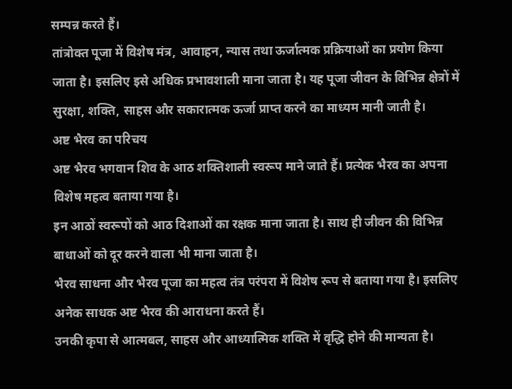सम्पन्न करते हैं।
तांत्रोक्त पूजा में विशेष मंत्र, आवाहन, न्यास तथा ऊर्जात्मक प्रक्रियाओं का प्रयोग किया जाता है। इसलिए इसे अधिक प्रभावशाली माना जाता है। यह पूजा जीवन के विभिन्न क्षेत्रों में सुरक्षा, शक्ति, साहस और सकारात्मक ऊर्जा प्राप्त करने का माध्यम मानी जाती है।
अष्ट भैरव का परिचय
अष्ट भैरव भगवान शिव के आठ शक्तिशाली स्वरूप माने जाते हैं। प्रत्येक भैरव का अपना विशेष महत्व बताया गया है।
इन आठों स्वरूपों को आठ दिशाओं का रक्षक माना जाता है। साथ ही जीवन की विभिन्न बाधाओं को दूर करने वाला भी माना जाता है।
भैरव साधना और भैरव पूजा का महत्व तंत्र परंपरा में विशेष रूप से बताया गया है। इसलिए अनेक साधक अष्ट भैरव की आराधना करते हैं।
उनकी कृपा से आत्मबल, साहस और आध्यात्मिक शक्ति में वृद्धि होने की मान्यता है।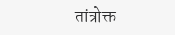तांत्रोक्त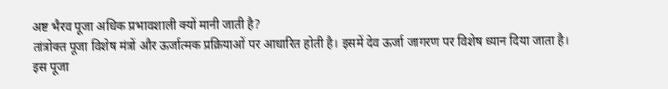अष्ट भैरव पूजा अधिक प्रभावशाली क्यों मानी जाती है?
तांत्रोक्त पूजा विशेष मंत्रों और ऊर्जात्मक प्रक्रियाओं पर आधारित होती है। इसमें देव ऊर्जा जागरण पर विशेष ध्यान दिया जाता है।
इस पूजा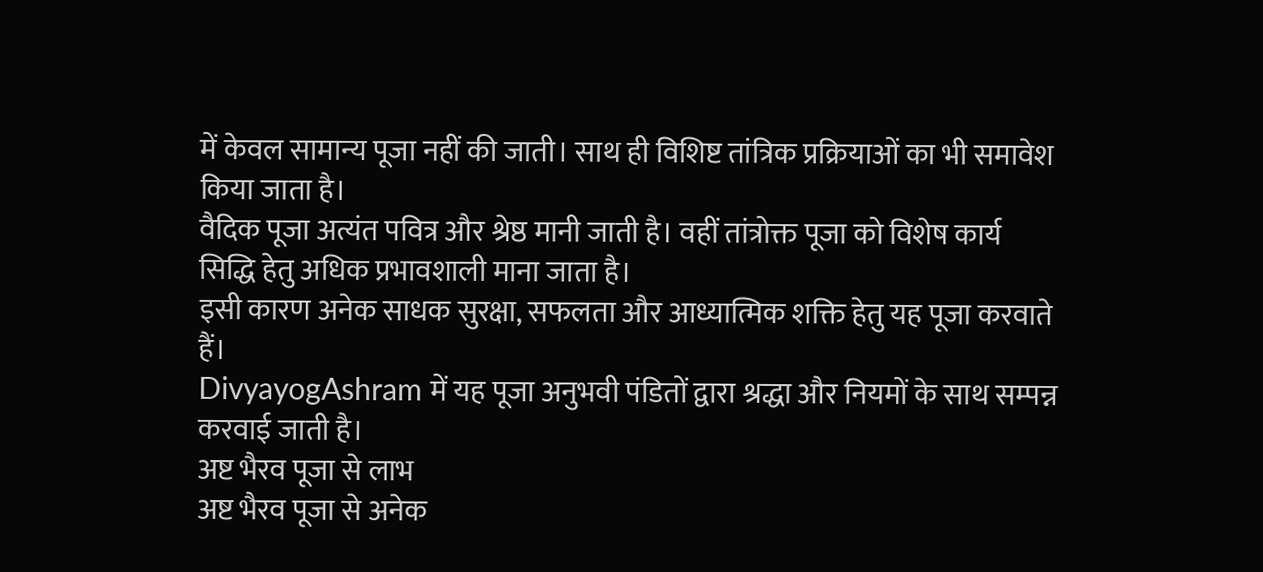में केवल सामान्य पूजा नहीं की जाती। साथ ही विशिष्ट तांत्रिक प्रक्रियाओं का भी समावेश किया जाता है।
वैदिक पूजा अत्यंत पवित्र और श्रेष्ठ मानी जाती है। वहीं तांत्रोक्त पूजा को विशेष कार्य सिद्धि हेतु अधिक प्रभावशाली माना जाता है।
इसी कारण अनेक साधक सुरक्षा, सफलता और आध्यात्मिक शक्ति हेतु यह पूजा करवाते हैं।
DivyayogAshram में यह पूजा अनुभवी पंडितों द्वारा श्रद्धा और नियमों के साथ सम्पन्न करवाई जाती है।
अष्ट भैरव पूजा से लाभ
अष्ट भैरव पूजा से अनेक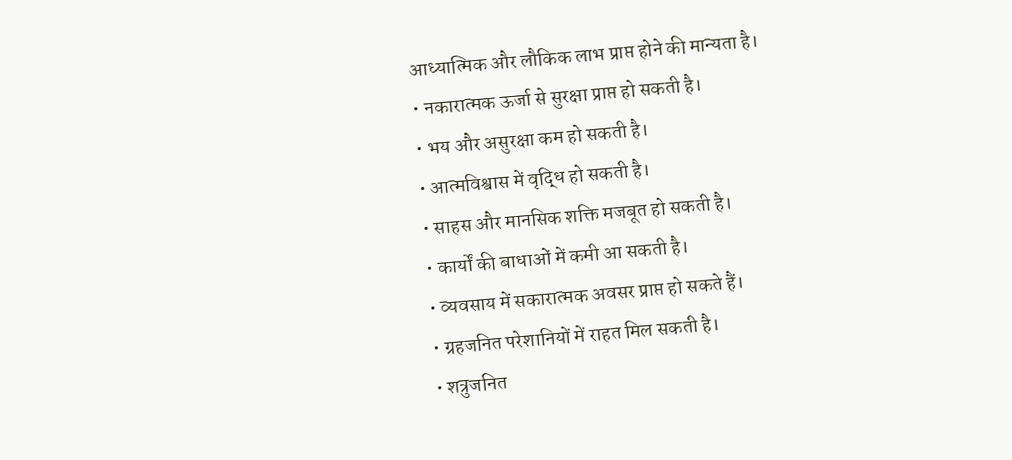आध्यात्मिक और लौकिक लाभ प्राप्त होने की मान्यता है।
• नकारात्मक ऊर्जा से सुरक्षा प्राप्त हो सकती है।
• भय और असुरक्षा कम हो सकती है।
• आत्मविश्वास में वृद्धि हो सकती है।
• साहस और मानसिक शक्ति मजबूत हो सकती है।
• कार्यों की बाधाओं में कमी आ सकती है।
• व्यवसाय में सकारात्मक अवसर प्राप्त हो सकते हैं।
• ग्रहजनित परेशानियों में राहत मिल सकती है।
• शत्रुजनित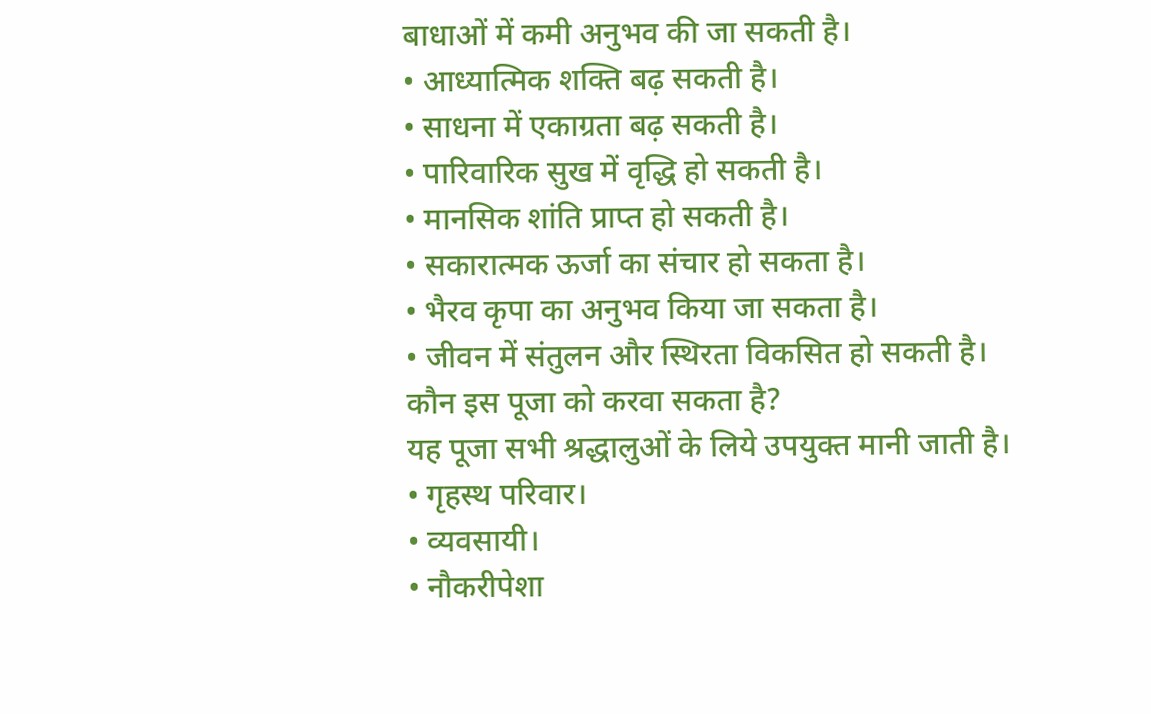बाधाओं में कमी अनुभव की जा सकती है।
• आध्यात्मिक शक्ति बढ़ सकती है।
• साधना में एकाग्रता बढ़ सकती है।
• पारिवारिक सुख में वृद्धि हो सकती है।
• मानसिक शांति प्राप्त हो सकती है।
• सकारात्मक ऊर्जा का संचार हो सकता है।
• भैरव कृपा का अनुभव किया जा सकता है।
• जीवन में संतुलन और स्थिरता विकसित हो सकती है।
कौन इस पूजा को करवा सकता है?
यह पूजा सभी श्रद्धालुओं के लिये उपयुक्त मानी जाती है।
• गृहस्थ परिवार।
• व्यवसायी।
• नौकरीपेशा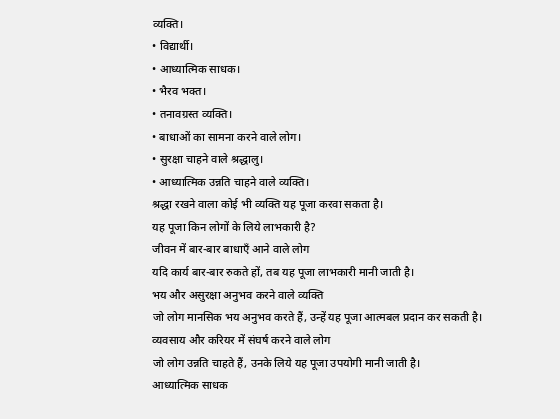व्यक्ति।
• विद्यार्थी।
• आध्यात्मिक साधक।
• भैरव भक्त।
• तनावग्रस्त व्यक्ति।
• बाधाओं का सामना करने वाले लोग।
• सुरक्षा चाहने वाले श्रद्धालु।
• आध्यात्मिक उन्नति चाहने वाले व्यक्ति।
श्रद्धा रखने वाला कोई भी व्यक्ति यह पूजा करवा सकता है।
यह पूजा किन लोगों के लिये लाभकारी है?
जीवन में बार-बार बाधाएँ आने वाले लोग
यदि कार्य बार-बार रुकते हों, तब यह पूजा लाभकारी मानी जाती है।
भय और असुरक्षा अनुभव करने वाले व्यक्ति
जो लोग मानसिक भय अनुभव करते हैं, उन्हें यह पूजा आत्मबल प्रदान कर सकती है।
व्यवसाय और करियर में संघर्ष करने वाले लोग
जो लोग उन्नति चाहते हैं, उनके लिये यह पूजा उपयोगी मानी जाती है।
आध्यात्मिक साधक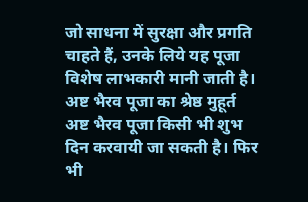जो साधना में सुरक्षा और प्रगति चाहते हैं, उनके लिये यह पूजा विशेष लाभकारी मानी जाती है।
अष्ट भैरव पूजा का श्रेष्ठ मुहूर्त
अष्ट भैरव पूजा किसी भी शुभ दिन करवायी जा सकती है। फिर भी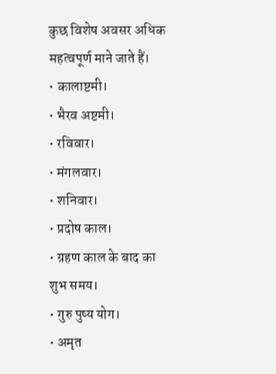कुछ विशेष अवसर अधिक महत्वपूर्ण माने जाते हैं।
• कालाष्टमी।
• भैरव अष्टमी।
• रविवार।
• मंगलवार।
• शनिवार।
• प्रदोष काल।
• ग्रहण काल के बाद का शुभ समय।
• गुरु पुष्य योग।
• अमृत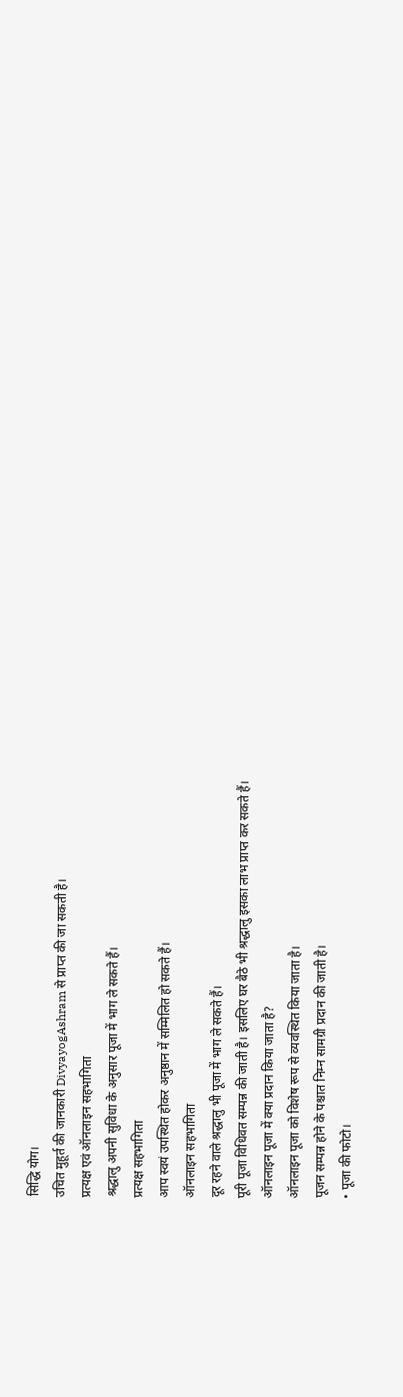सिद्धि योग।
उचित मुहूर्त की जानकारी DivyayogAshram से प्राप्त की जा सकती है।
प्रत्यक्ष एवं ऑनलाइन सहभागिता
श्रद्धालु अपनी सुविधा के अनुसार पूजा में भाग ले सकते हैं।
प्रत्यक्ष सहभागिता
आप स्वयं उपस्थित होकर अनुष्ठान में सम्मिलित हो सकते हैं।
ऑनलाइन सहभागिता
दूर रहने वाले श्रद्धालु भी पूजा में भाग ले सकते हैं।
पूरी पूजा विधिवत सम्पन्न की जाती है। इसलिए घर बैठे भी श्रद्धालु इसका लाभ प्राप्त कर सकते हैं।
ऑनलाइन पूजा में क्या प्रदान किया जाता है?
ऑनलाइन पूजा को विशेष रूप से व्यवस्थित किया जाता है।
पूजन सम्पन्न होने के पश्चात निम्न सामग्री प्रदान की जाती है।
• पूजा की फोटो।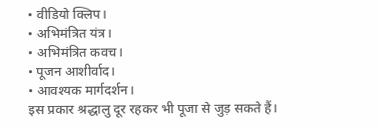• वीडियो क्लिप।
• अभिमंत्रित यंत्र।
• अभिमंत्रित कवच।
• पूजन आशीर्वाद।
• आवश्यक मार्गदर्शन।
इस प्रकार श्रद्धालु दूर रहकर भी पूजा से जुड़ सकते हैं।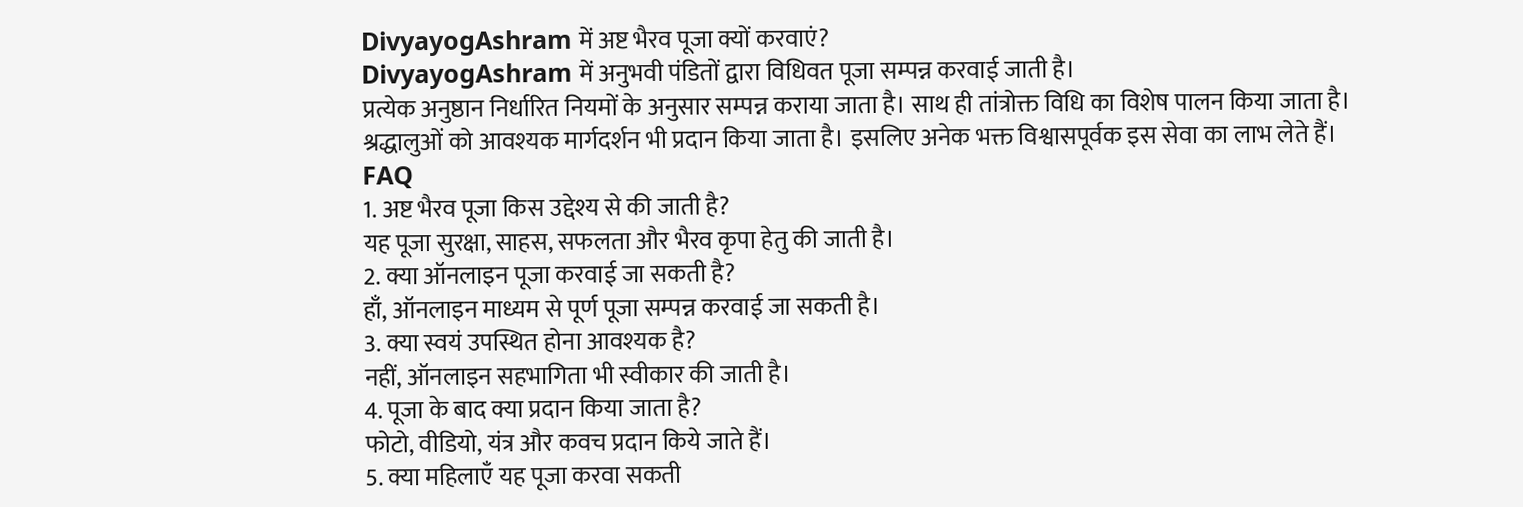DivyayogAshram में अष्ट भैरव पूजा क्यों करवाएं?
DivyayogAshram में अनुभवी पंडितों द्वारा विधिवत पूजा सम्पन्न करवाई जाती है।
प्रत्येक अनुष्ठान निर्धारित नियमों के अनुसार सम्पन्न कराया जाता है। साथ ही तांत्रोक्त विधि का विशेष पालन किया जाता है।
श्रद्धालुओं को आवश्यक मार्गदर्शन भी प्रदान किया जाता है। इसलिए अनेक भक्त विश्वासपूर्वक इस सेवा का लाभ लेते हैं।
FAQ
1. अष्ट भैरव पूजा किस उद्देश्य से की जाती है?
यह पूजा सुरक्षा, साहस, सफलता और भैरव कृपा हेतु की जाती है।
2. क्या ऑनलाइन पूजा करवाई जा सकती है?
हाँ, ऑनलाइन माध्यम से पूर्ण पूजा सम्पन्न करवाई जा सकती है।
3. क्या स्वयं उपस्थित होना आवश्यक है?
नहीं, ऑनलाइन सहभागिता भी स्वीकार की जाती है।
4. पूजा के बाद क्या प्रदान किया जाता है?
फोटो, वीडियो, यंत्र और कवच प्रदान किये जाते हैं।
5. क्या महिलाएँ यह पूजा करवा सकती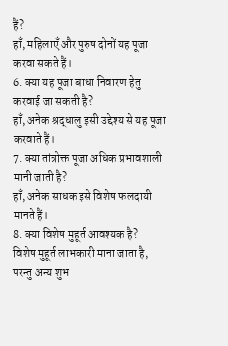हैं?
हाँ, महिलाएँ और पुरुष दोनों यह पूजा करवा सकते हैं।
6. क्या यह पूजा बाधा निवारण हेतु करवाई जा सकती है?
हाँ, अनेक श्रद्धालु इसी उद्देश्य से यह पूजा करवाते हैं।
7. क्या तांत्रोक्त पूजा अधिक प्रभावशाली मानी जाती है?
हाँ, अनेक साधक इसे विशेष फलदायी मानते हैं।
8. क्या विशेष मुहूर्त आवश्यक है?
विशेष मुहूर्त लाभकारी माना जाता है, परन्तु अन्य शुभ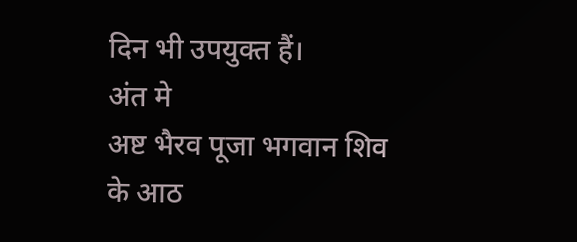दिन भी उपयुक्त हैं।
अंत मे
अष्ट भैरव पूजा भगवान शिव के आठ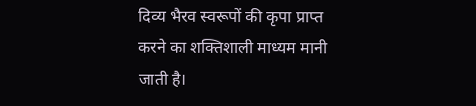दिव्य भैरव स्वरूपों की कृपा प्राप्त करने का शक्तिशाली माध्यम मानी जाती है।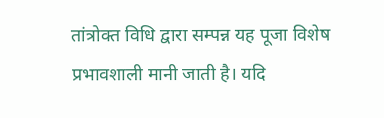तांत्रोक्त विधि द्वारा सम्पन्न यह पूजा विशेष प्रभावशाली मानी जाती है। यदि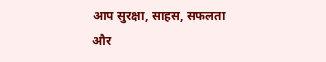आप सुरक्षा, साहस, सफलता और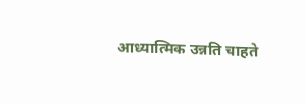आध्यात्मिक उन्नति चाहते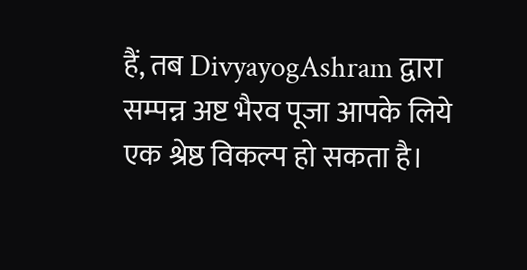हैं, तब DivyayogAshram द्वारा सम्पन्न अष्ट भैरव पूजा आपके लिये एक श्रेष्ठ विकल्प हो सकता है।